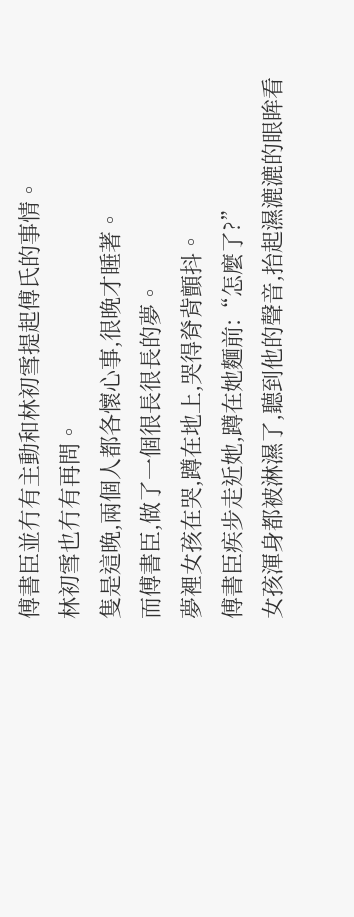傅書臣並冇有主動和林初雪提起傅氏的事情。
林初雪也冇有再問。
隻是這晚,兩個人都各懷心事,很晚才睡著。
而傅書臣,做了一個很長很長的夢。
夢裡女孩在哭,蹲在地上,哭得脊背顫抖。
傅書臣疾步走近她,蹲在她麵前:“怎麼了?”
女孩渾身都被淋濕了,聽到他的聲音,抬起濕漉漉的眼眸看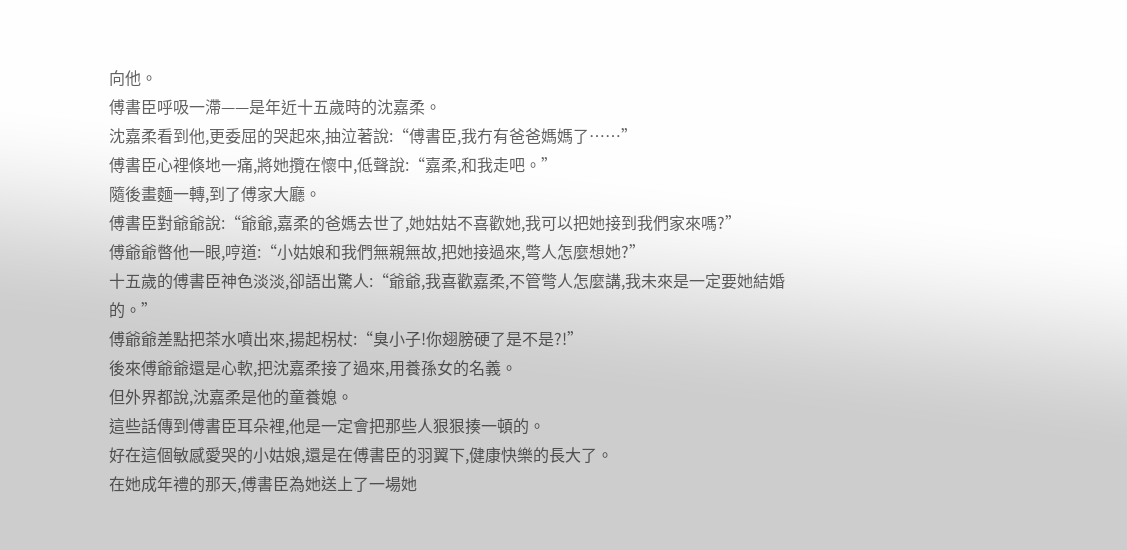向他。
傅書臣呼吸一滯——是年近十五歲時的沈嘉柔。
沈嘉柔看到他,更委屈的哭起來,抽泣著說:“傅書臣,我冇有爸爸媽媽了……”
傅書臣心裡倏地一痛,將她攬在懷中,低聲說:“嘉柔,和我走吧。”
隨後畫麵一轉,到了傅家大廳。
傅書臣對爺爺說:“爺爺,嘉柔的爸媽去世了,她姑姑不喜歡她,我可以把她接到我們家來嗎?”
傅爺爺暼他一眼,哼道:“小姑娘和我們無親無故,把她接過來,彆人怎麼想她?”
十五歲的傅書臣神色淡淡,卻語出驚人:“爺爺,我喜歡嘉柔,不管彆人怎麼講,我未來是一定要她結婚的。”
傅爺爺差點把茶水噴出來,揚起柺杖:“臭小子!你翅膀硬了是不是?!”
後來傅爺爺還是心軟,把沈嘉柔接了過來,用養孫女的名義。
但外界都說,沈嘉柔是他的童養媳。
這些話傳到傅書臣耳朵裡,他是一定會把那些人狠狠揍一頓的。
好在這個敏感愛哭的小姑娘,還是在傅書臣的羽翼下,健康快樂的長大了。
在她成年禮的那天,傅書臣為她送上了一場她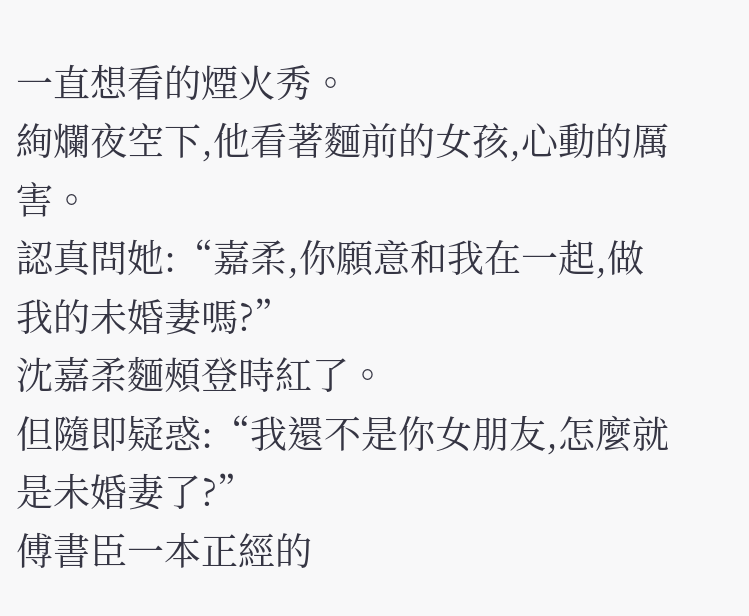一直想看的煙火秀。
絢爛夜空下,他看著麵前的女孩,心動的厲害。
認真問她:“嘉柔,你願意和我在一起,做我的未婚妻嗎?”
沈嘉柔麵頰登時紅了。
但隨即疑惑:“我還不是你女朋友,怎麼就是未婚妻了?”
傅書臣一本正經的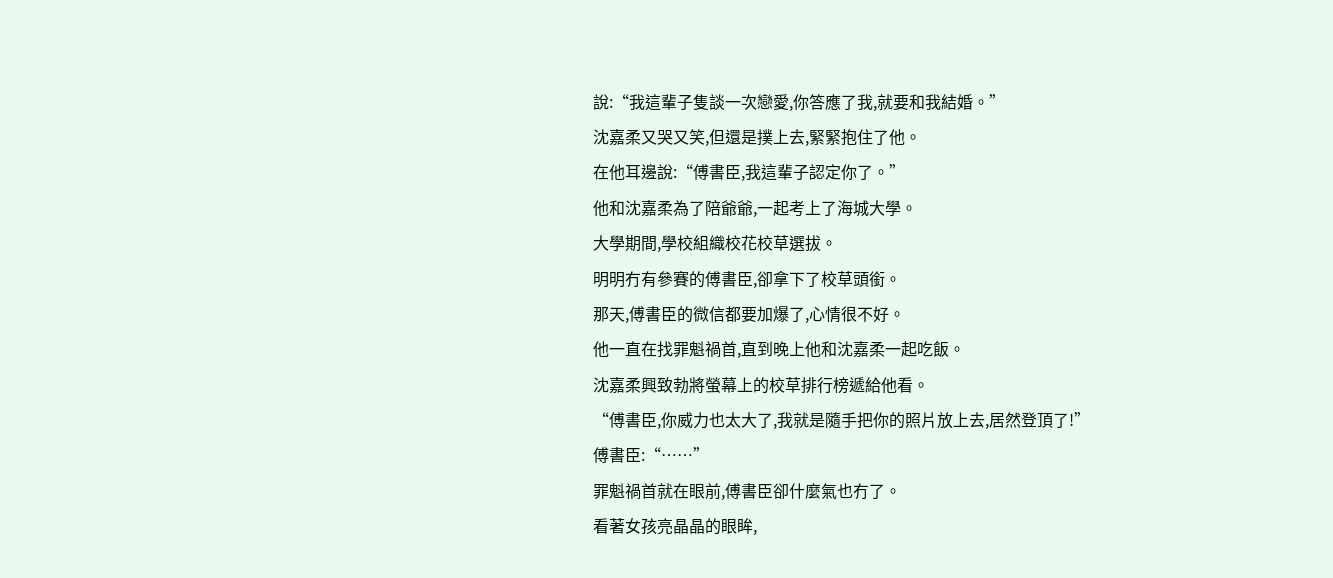說:“我這輩子隻談一次戀愛,你答應了我,就要和我結婚。”
沈嘉柔又哭又笑,但還是撲上去,緊緊抱住了他。
在他耳邊說:“傅書臣,我這輩子認定你了。”
他和沈嘉柔為了陪爺爺,一起考上了海城大學。
大學期間,學校組織校花校草選拔。
明明冇有參賽的傅書臣,卻拿下了校草頭銜。
那天,傅書臣的微信都要加爆了,心情很不好。
他一直在找罪魁禍首,直到晚上他和沈嘉柔一起吃飯。
沈嘉柔興致勃將螢幕上的校草排行榜遞給他看。
“傅書臣,你威力也太大了,我就是隨手把你的照片放上去,居然登頂了!”
傅書臣:“……”
罪魁禍首就在眼前,傅書臣卻什麼氣也冇了。
看著女孩亮晶晶的眼眸,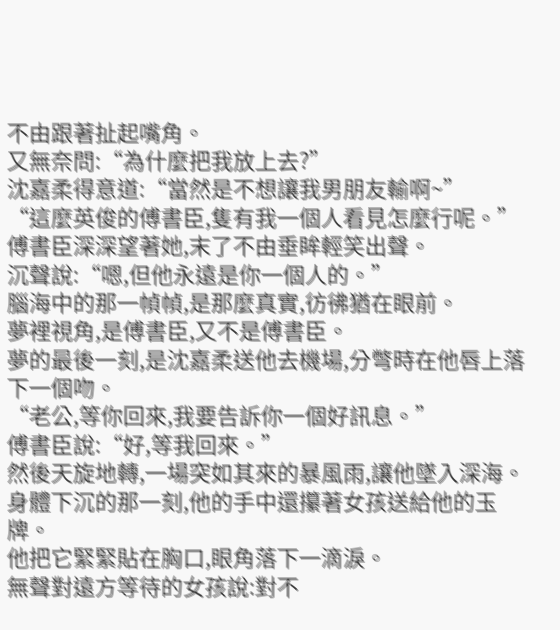不由跟著扯起嘴角。
又無奈問:“為什麼把我放上去?”
沈嘉柔得意道:“當然是不想讓我男朋友輸啊~”
“這麼英俊的傅書臣,隻有我一個人看見怎麼行呢。”
傅書臣深深望著她,末了不由垂眸輕笑出聲。
沉聲說:“嗯,但他永遠是你一個人的。”
腦海中的那一幀幀,是那麼真實,彷彿猶在眼前。
夢裡視角,是傅書臣,又不是傅書臣。
夢的最後一刻,是沈嘉柔送他去機場,分彆時在他唇上落下一個吻。
“老公,等你回來,我要告訴你一個好訊息。”
傅書臣說:“好,等我回來。”
然後天旋地轉,一場突如其來的暴風雨,讓他墜入深海。
身體下沉的那一刻,他的手中還攥著女孩送給他的玉牌。
他把它緊緊貼在胸口,眼角落下一滴淚。
無聲對遠方等待的女孩說:對不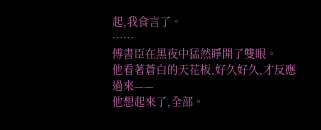起,我食言了。
……
傅書臣在黑夜中猛然睜開了雙眼。
他看著蒼白的天花板,好久好久,才反應過來——
他想起來了,全部。